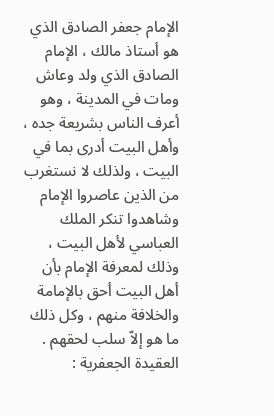الإمام جعفر الصادق الذي هو أستاذ مالك ، الإمام الصادق الذي ولد وعاش ومات في المدينة ، وهو أعرف الناس بشريعة جده ، وأهل البيت أدرى بما في البيت ، ولذلك لا نستغرب من الذين عاصروا الإمام وشاهدوا تنكر الملك العباسي لأهل البيت ، وذلك لمعرفة الإمام بأن أهل البيت أحق بالإمامة والخلافة منهم ، وكل ذلك ما هو إلاّ سلب لحقهم .
العقيدة الجعفرية :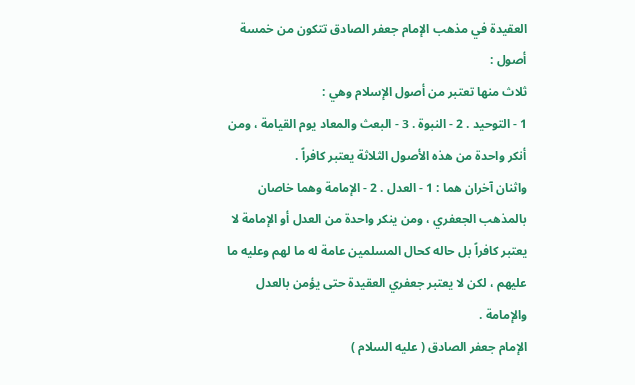العقيدة في مذهب الإمام جعفر الصادق تتكون من خمسة أصول :
ثلاث منها تعتبر من أصول الإسلام وهي :
1 - التوحيد . 2 - النبوة . 3 - البعث والمعاد يوم القيامة ، ومن أنكر واحدة من هذه الأصول الثلاثة يعتبر كافراً .
واثنان آخران هما : 1 - العدل . 2 - الإمامة وهما خاصان بالمذهب الجعفري ، ومن ينكر واحدة من العدل أو الإمامة لا يعتبر كافراً بل حاله كحال المسلمين عامة له ما لهم وعليه ما عليهم ، لكن لا يعتبر جعفري العقيدة حتى يؤمن بالعدل والإمامة .
الإمام جعفر الصادق ( عليه السلام )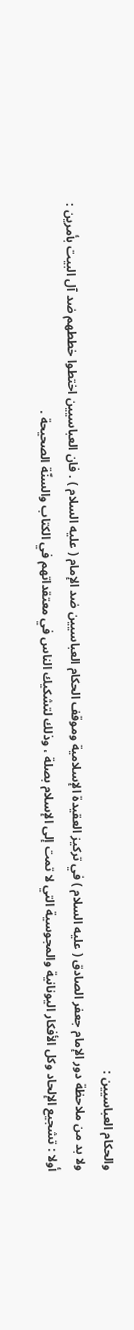والحكام العباسيين :
ولا بد من ملاحظة دور الإمام جعفر الصادق ( عليه السلام ) في تركيز العقيدة الإسلامية وموقف الحكام العباسيين ضد الإمام ( عليه السلام ) . فان العباسيين اختطوا خططهم ضد آل البيت بأمرين :
أولا : تشجيع الإلحاد وكل الأفكار اليونانية والمجوسية التي لا تمت إلى الإسلام بصلة ، وذلك لتشكيك الناس في معتقداتهم في الكتاب والسنّة الصحيحة .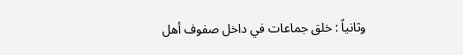وثانياً : خلق جماعات في داخل صفوف أهل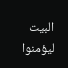البيت ليؤمنوا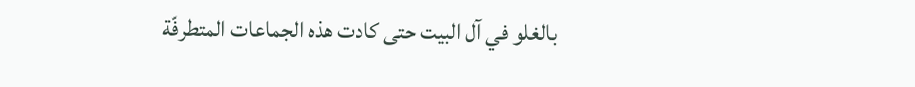بالغلو في آل البيت حتى كادت هذه الجماعات المتطرفّة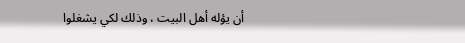أن يؤله أهل البيت ، وذلك لكي يشغلوا